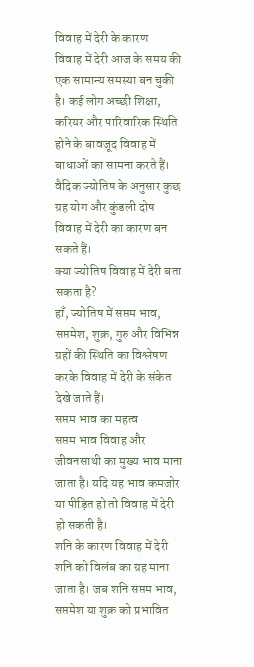विवाह में देरी के कारण
विवाह में देरी आज के समय की एक सामान्य समस्या बन चुकी है। कई लोग अच्छी शिक्षा, करियर और पारिवारिक स्थिति होने के बावजूद विवाह में बाधाओं का सामना करते हैं। वैदिक ज्योतिष के अनुसार कुछ ग्रह योग और कुंडली दोष विवाह में देरी का कारण बन सकते हैं।
क्या ज्योतिष विवाह में देरी बता सकता है?
हाँ, ज्योतिष में सप्तम भाव, सप्तमेश, शुक्र, गुरु और विभिन्न ग्रहों की स्थिति का विश्लेषण करके विवाह में देरी के संकेत देखे जाते हैं।
सप्तम भाव का महत्व
सप्तम भाव विवाह और जीवनसाथी का मुख्य भाव माना जाता है। यदि यह भाव कमजोर या पीड़ित हो तो विवाह में देरी हो सकती है।
शनि के कारण विवाह में देरी
शनि को विलंब का ग्रह माना जाता है। जब शनि सप्तम भाव, सप्तमेश या शुक्र को प्रभावित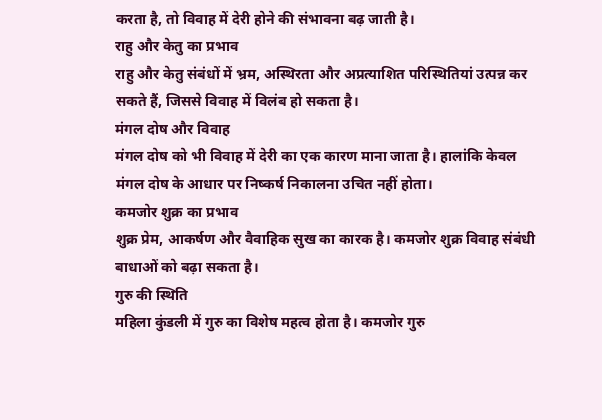करता है, तो विवाह में देरी होने की संभावना बढ़ जाती है।
राहु और केतु का प्रभाव
राहु और केतु संबंधों में भ्रम, अस्थिरता और अप्रत्याशित परिस्थितियां उत्पन्न कर सकते हैं, जिससे विवाह में विलंब हो सकता है।
मंगल दोष और विवाह
मंगल दोष को भी विवाह में देरी का एक कारण माना जाता है। हालांकि केवल मंगल दोष के आधार पर निष्कर्ष निकालना उचित नहीं होता।
कमजोर शुक्र का प्रभाव
शुक्र प्रेम, आकर्षण और वैवाहिक सुख का कारक है। कमजोर शुक्र विवाह संबंधी बाधाओं को बढ़ा सकता है।
गुरु की स्थिति
महिला कुंडली में गुरु का विशेष महत्व होता है। कमजोर गुरु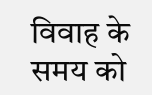विवाह के समय को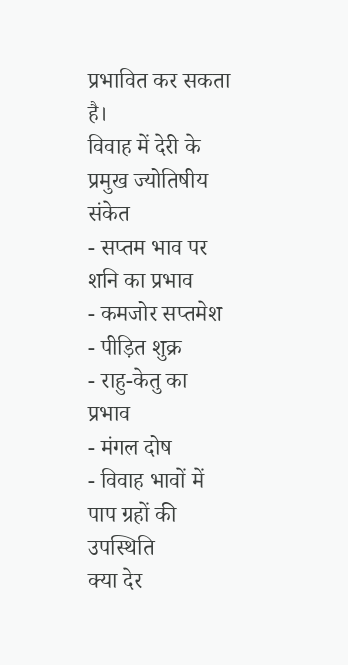प्रभावित कर सकता है।
विवाह में देरी के प्रमुख ज्योतिषीय संकेत
- सप्तम भाव पर शनि का प्रभाव
- कमजोर सप्तमेश
- पीड़ित शुक्र
- राहु-केतु का प्रभाव
- मंगल दोष
- विवाह भावों में पाप ग्रहों की उपस्थिति
क्या देर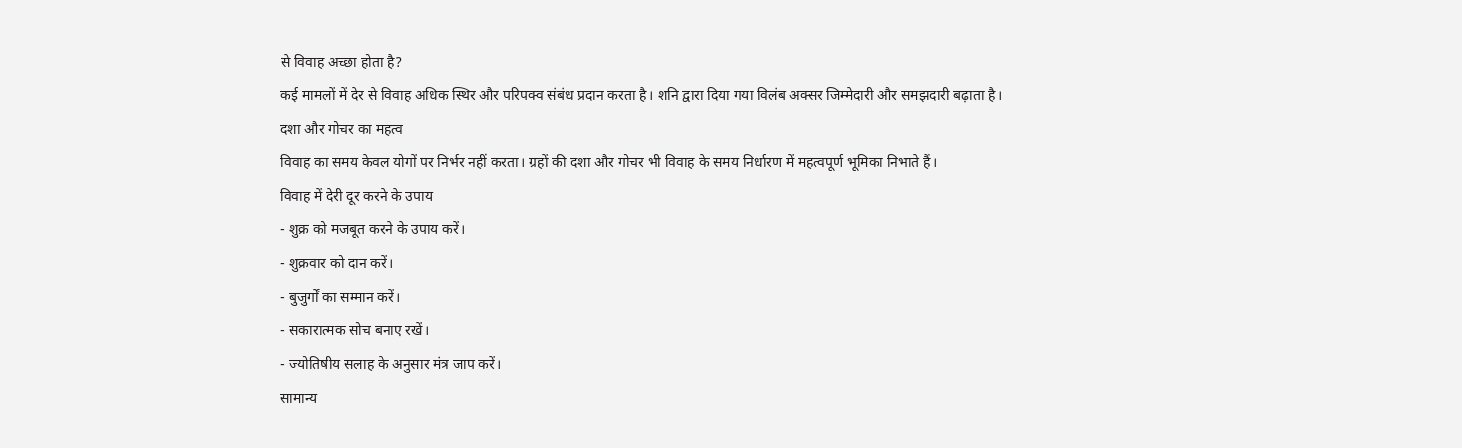से विवाह अच्छा होता है?
कई मामलों में देर से विवाह अधिक स्थिर और परिपक्व संबंध प्रदान करता है। शनि द्वारा दिया गया विलंब अक्सर जिम्मेदारी और समझदारी बढ़ाता है।
दशा और गोचर का महत्व
विवाह का समय केवल योगों पर निर्भर नहीं करता। ग्रहों की दशा और गोचर भी विवाह के समय निर्धारण में महत्वपूर्ण भूमिका निभाते हैं।
विवाह में देरी दूर करने के उपाय
- शुक्र को मजबूत करने के उपाय करें।
- शुक्रवार को दान करें।
- बुजुर्गों का सम्मान करें।
- सकारात्मक सोच बनाए रखें।
- ज्योतिषीय सलाह के अनुसार मंत्र जाप करें।
सामान्य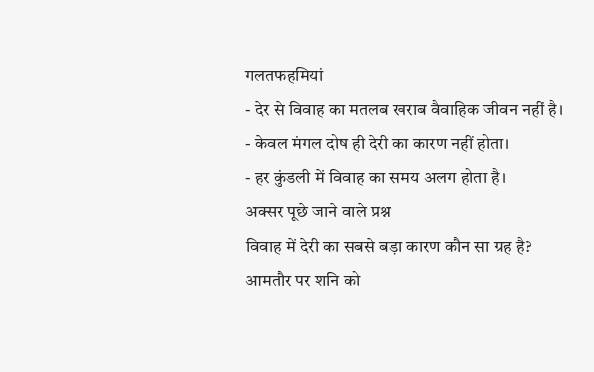गलतफहमियां
- देर से विवाह का मतलब खराब वैवाहिक जीवन नहीं है।
- केवल मंगल दोष ही देरी का कारण नहीं होता।
- हर कुंडली में विवाह का समय अलग होता है।
अक्सर पूछे जाने वाले प्रश्न
विवाह में देरी का सबसे बड़ा कारण कौन सा ग्रह है?
आमतौर पर शनि को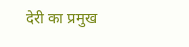देरी का प्रमुख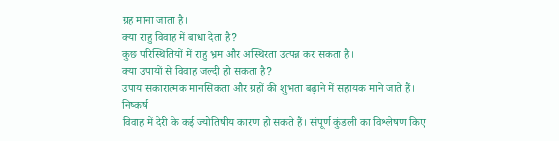ग्रह माना जाता है।
क्या राहु विवाह में बाधा देता है?
कुछ परिस्थितियों में राहु भ्रम और अस्थिरता उत्पन्न कर सकता है।
क्या उपायों से विवाह जल्दी हो सकता है?
उपाय सकारात्मक मानसिकता और ग्रहों की शुभता बढ़ाने में सहायक माने जाते हैं।
निष्कर्ष
विवाह में देरी के कई ज्योतिषीय कारण हो सकते हैं। संपूर्ण कुंडली का विश्लेषण किए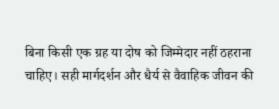बिना किसी एक ग्रह या दोष को जिम्मेदार नहीं ठहराना चाहिए। सही मार्गदर्शन और धैर्य से वैवाहिक जीवन की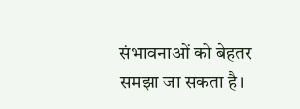संभावनाओं को बेहतर समझा जा सकता है।